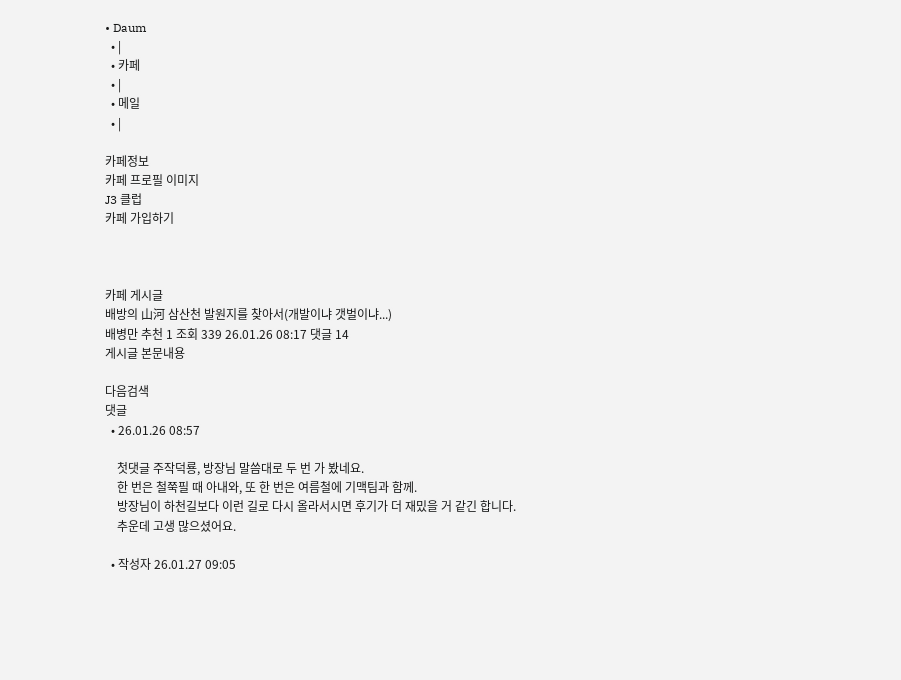• Daum
  • |
  • 카페
  • |
  • 메일
  • |

카페정보
카페 프로필 이미지
J3 클럽
카페 가입하기



카페 게시글
배방의 山河 삼산천 발원지를 찾아서(개발이냐 갯벌이냐...)
배병만 추천 1 조회 339 26.01.26 08:17 댓글 14
게시글 본문내용

다음검색
댓글
  • 26.01.26 08:57

    첫댓글 주작덕룡, 방장님 말씀대로 두 번 가 봤네요.
    한 번은 철쭉필 때 아내와, 또 한 번은 여름철에 기맥팀과 함께.
    방장님이 하천길보다 이런 길로 다시 올라서시면 후기가 더 재밌을 거 같긴 합니다.
    추운데 고생 많으셨어요.

  • 작성자 26.01.27 09:05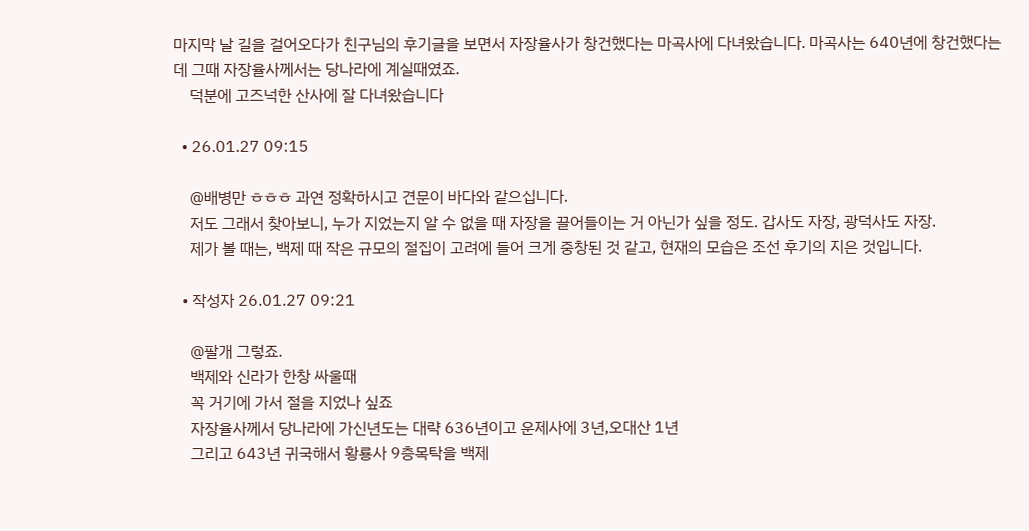마지막 날 길을 걸어오다가 친구님의 후기글을 보면서 자장율사가 창건했다는 마곡사에 다녀왔습니다. 마곡사는 640년에 창건했다는데 그때 자장율사께서는 당나라에 계실때였죠.
    덕분에 고즈넉한 산사에 잘 다녀왔습니다

  • 26.01.27 09:15

    @배병만 ㅎㅎㅎ 과연 정확하시고 견문이 바다와 같으십니다.
    저도 그래서 찾아보니, 누가 지었는지 알 수 없을 때 자장을 끌어들이는 거 아닌가 싶을 정도. 갑사도 자장, 광덕사도 자장.
    제가 볼 때는, 백제 때 작은 규모의 절집이 고려에 들어 크게 중창된 것 같고, 현재의 모습은 조선 후기의 지은 것입니다.

  • 작성자 26.01.27 09:21

    @팔개 그렇죠.
    백제와 신라가 한창 싸울때
    꼭 거기에 가서 절을 지었나 싶죠
    자장율사께서 당나라에 가신년도는 대략 636년이고 운제사에 3년,오대산 1년
    그리고 643년 귀국해서 황룡사 9층목탁을 백제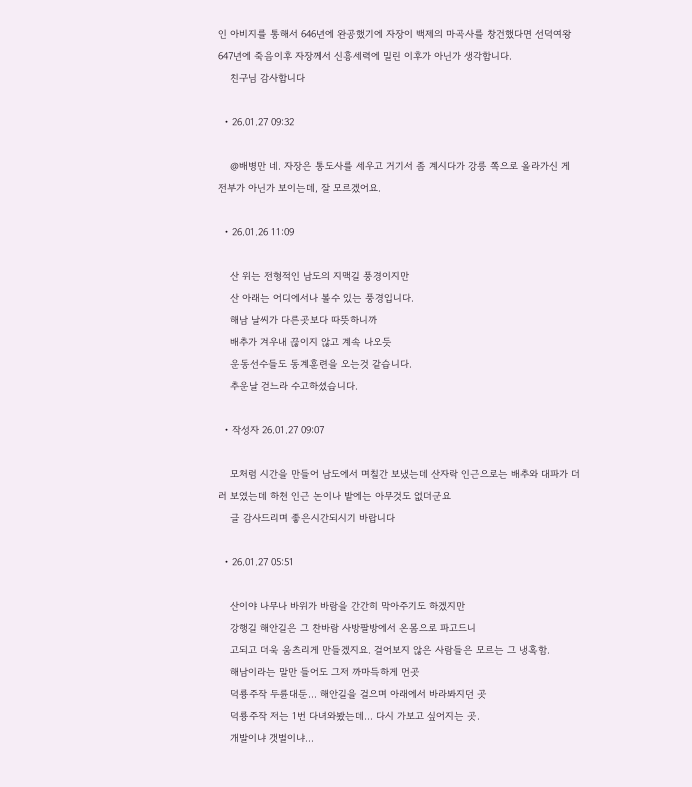인 아비지를 통해서 646년에 완공했기에 자장이 백제의 마곡사를 창건했다면 선덕여왕 647년에 죽음이후 자장께서 신흥세력에 밀린 이후가 아닌가 생각합니다.
    친구님 감사합니다

  • 26.01.27 09:32

    @배병만 네. 자장은 통도사를 세우고 거기서 좀 계시다가 강릉 쪽으로 올라가신 게 전부가 아닌가 보이는데, 잘 모르겠어요.

  • 26.01.26 11:09

    산 위는 전형적인 남도의 지맥길 풍경이지만
    산 아래는 어디에서나 볼수 있는 풍경입니다.
    해남 날씨가 다른곳보다 따뜻하니까
    배추가 겨우내 끊이지 않고 계속 나오듯
    운동선수들도 동계훈련을 오는것 같습니다.
    추운날 걷느라 수고하셨습니다.

  • 작성자 26.01.27 09:07

    모처럼 시간을 만들어 남도에서 며칠간 보냈는데 산자락 인근으로는 배추와 대파가 더러 보였는데 하천 인근 논이나 밭에는 아무것도 없더군요
    글 감사드리며 좋은시간되시기 바랍니다

  • 26.01.27 05:51

    산이야 나무나 바위가 바람을 간간히 막아주기도 하겠지만
    강행길 해안길은 그 찬바람 사방팔방에서 온몸으로 파고드니
    고되고 더욱 움츠리게 만들겠지요. 걸어보지 않은 사람들은 모르는 그 냉혹함.
    해남이라는 말만 들어도 그저 까마득하게 먼곳
    덕룡주작 두륜대둔... 해안길을 걸으며 아래에서 바라봐지던 곳
    덕룡주작 저는 1번 다녀와봤는데... 다시 가보고 싶어지는 곳.
    개발이냐 갯벌이냐...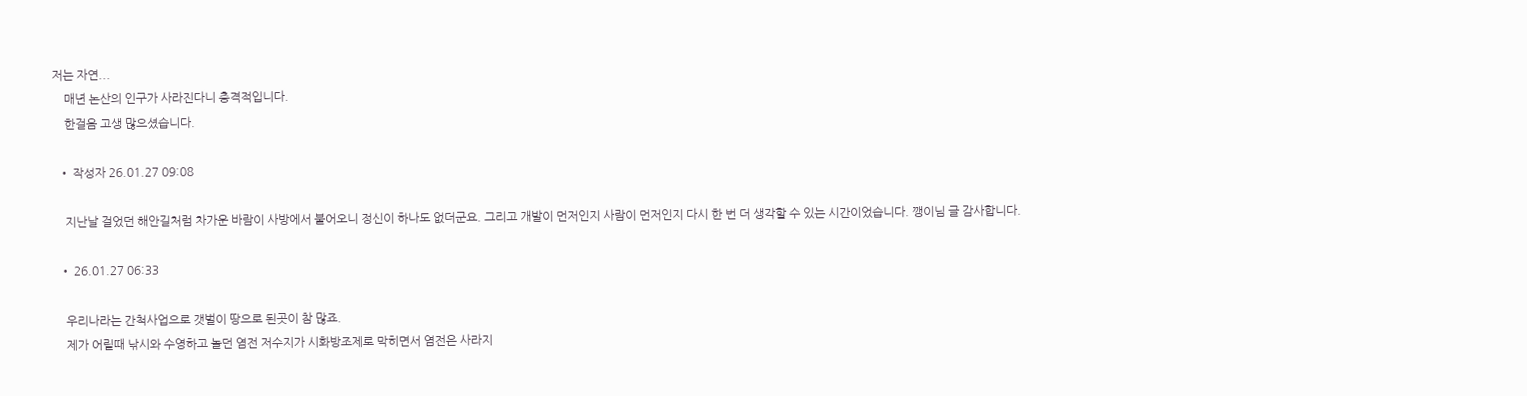저는 자연...
    매년 논산의 인구가 사라진다니 충격적입니다.
    한걸음 고생 많으셨습니다.

  • 작성자 26.01.27 09:08

    지난날 걸었던 해안길처럼 차가운 바람이 사방에서 불어오니 정신이 하나도 없더군요. 그리고 개발이 먼저인지 사람이 먼저인지 다시 한 번 더 생각할 수 있는 시간이었습니다. 깽이님 글 감사합니다.

  • 26.01.27 06:33

    우리나라는 간척사업으로 갯벌이 땅으로 된곳이 참 많죠.
    제가 어릴때 낚시와 수영하고 놀던 염전 저수지가 시화방조제로 막히면서 염전은 사라지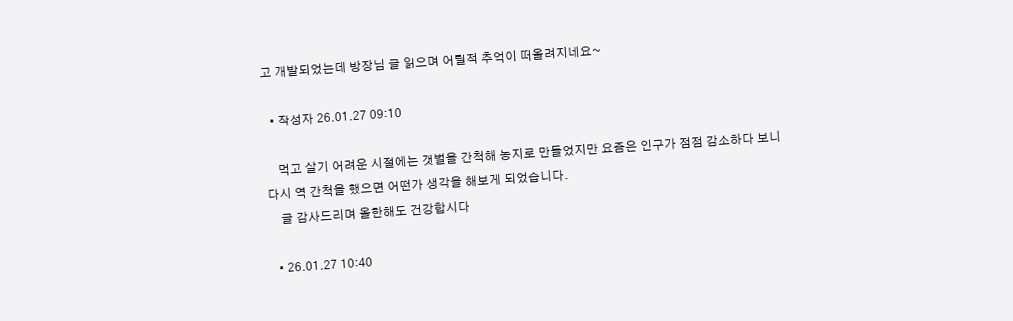고 개발되었는데 방장님 글 읽으며 어릴적 추억이 떠올려지네요~

  • 작성자 26.01.27 09:10

    먹고 살기 어려운 시절에는 갯벌을 간척해 농지로 만들었지만 요즘은 인구가 점점 감소하다 보니 다시 역 간척을 했으면 어떤가 생각을 해보게 되었습니다.
    글 감사드리며 올한해도 건강합시다

  • 26.01.27 10:40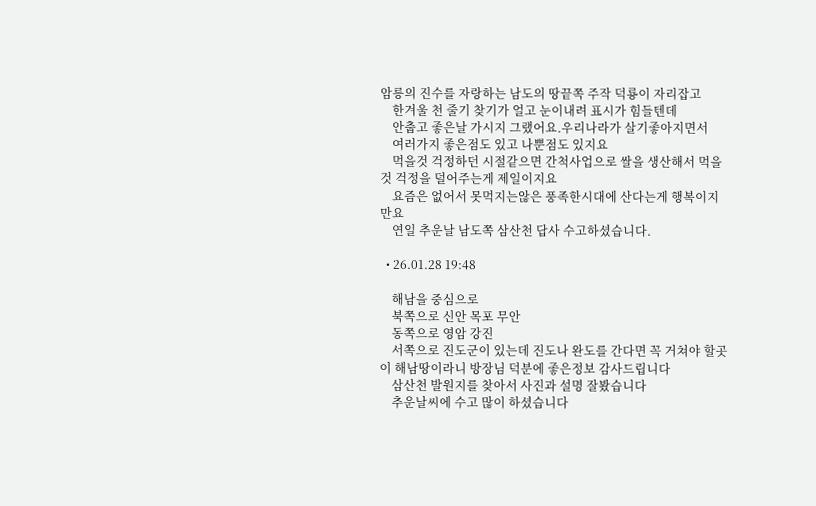암릉의 진수를 자랑하는 남도의 땅끝쪽 주작 덕룡이 자리잡고
    한겨울 천 줄기 찾기가 얼고 눈이내려 표시가 힘들텐데
    안춥고 좋은날 가시지 그랬어요.우리나라가 살기좋아지면서
    여러가지 좋은점도 있고 나뿐점도 있지요
    먹을것 걱정하던 시절같으면 간척사업으로 쌀을 생산해서 먹을것 걱정을 덜어주는게 제일이지요
    요즘은 없어서 못먹지는않은 풍족한시대에 산다는게 행복이지만요
    연일 추운날 남도쪽 삼산천 답사 수고하셨습니다.

  • 26.01.28 19:48

    해남을 중심으로
    북쪽으로 신안 목포 무안
    동쪽으로 영암 강진
    서쪽으로 진도군이 있는데 진도나 완도를 간다면 꼭 거쳐야 할곳이 해남땅이라니 방장님 덕분에 좋은정보 감사드립니다
    삼산천 발원지를 찾아서 사진과 설명 잘봤습니다
    추운날씨에 수고 많이 하셨습니다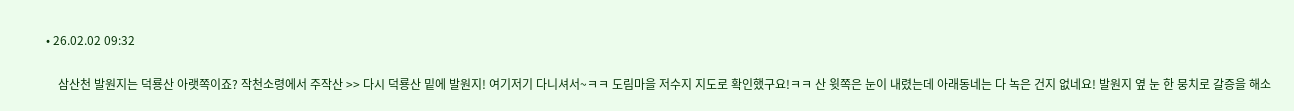• 26.02.02 09:32

    삼산천 발원지는 덕룡산 아랫쪽이죠? 작천소령에서 주작산 >> 다시 덕룡산 밑에 발원지! 여기저기 다니셔서~ㅋㅋ 도림마을 저수지 지도로 확인했구요!ㅋㅋ 산 윗쪽은 눈이 내렸는데 아래동네는 다 녹은 건지 없네요! 발원지 옆 눈 한 뭉치로 갈증을 해소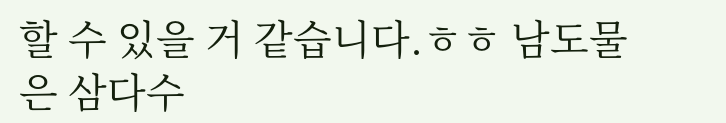할 수 있을 거 같습니다.ㅎㅎ 남도물은 삼다수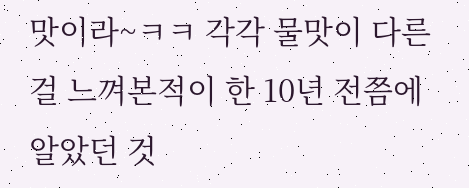맛이라~ㅋㅋ 각각 물맛이 다른 걸 느껴본적이 한 10년 전쯤에 알았던 것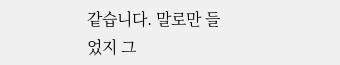같습니다. 말로만 들었지 그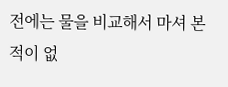전에는 물을 비교해서 마셔 본적이 없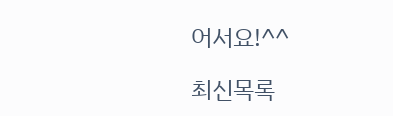어서요!^^

최신목록